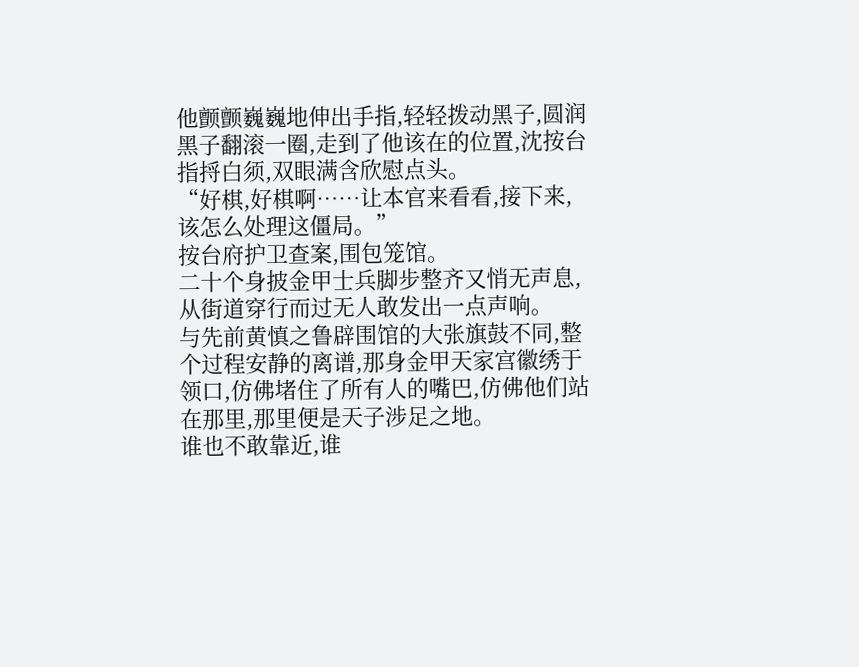他颤颤巍巍地伸出手指,轻轻拨动黑子,圆润黑子翻滚一圈,走到了他该在的位置,沈按台指捋白须,双眼满含欣慰点头。
“好棋,好棋啊……让本官来看看,接下来,该怎么处理这僵局。”
按台府护卫查案,围包笼馆。
二十个身披金甲士兵脚步整齐又悄无声息,从街道穿行而过无人敢发出一点声响。
与先前黄慎之鲁辟围馆的大张旗鼓不同,整个过程安静的离谱,那身金甲天家宫徽绣于领口,仿佛堵住了所有人的嘴巴,仿佛他们站在那里,那里便是天子涉足之地。
谁也不敢靠近,谁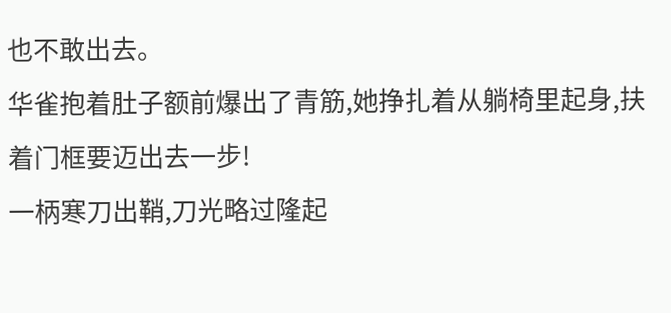也不敢出去。
华雀抱着肚子额前爆出了青筋,她挣扎着从躺椅里起身,扶着门框要迈出去一步!
一柄寒刀出鞘,刀光略过隆起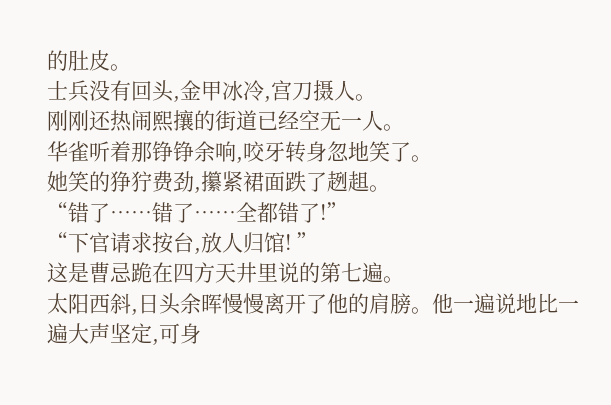的肚皮。
士兵没有回头,金甲冰冷,宫刀摄人。
刚刚还热闹熙攘的街道已经空无一人。
华雀听着那铮铮余响,咬牙转身忽地笑了。
她笑的狰狞费劲,攥紧裙面跌了趔趄。
“错了……错了……全都错了!”
“下官请求按台,放人归馆! ”
这是曹忌跪在四方天井里说的第七遍。
太阳西斜,日头余晖慢慢离开了他的肩膀。他一遍说地比一遍大声坚定,可身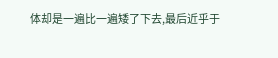体却是一遍比一遍矮了下去,最后近乎于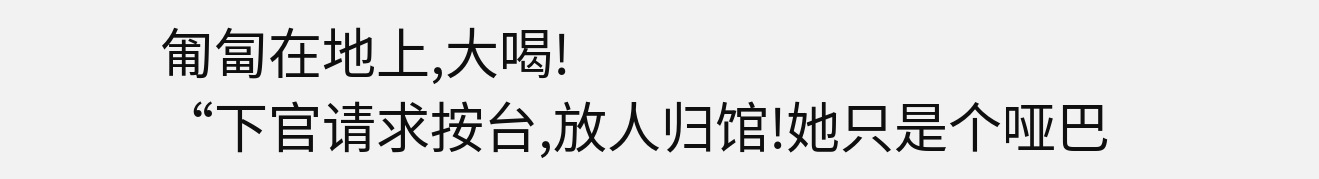匍匐在地上,大喝!
“下官请求按台,放人归馆!她只是个哑巴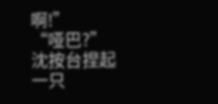啊!”
“哑巴?”
沈按台捏起一只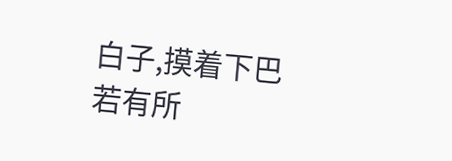白子,摸着下巴若有所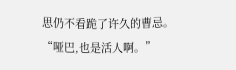思仍不看跪了许久的曹忌。
“哑巴,也是活人啊。”